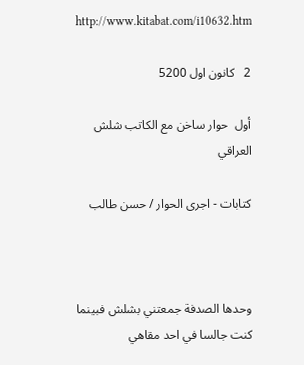http://www.kitabat.com/i10632.htm

2   كانون اول 5200

أول  حوار ساخن مع الكاتب شلش العراقي

كتابات - اجرى الحوار / حسن طالب



وحدها الصدفة جمعتني بشلش فبينما كنت جالسا في احد مقاهي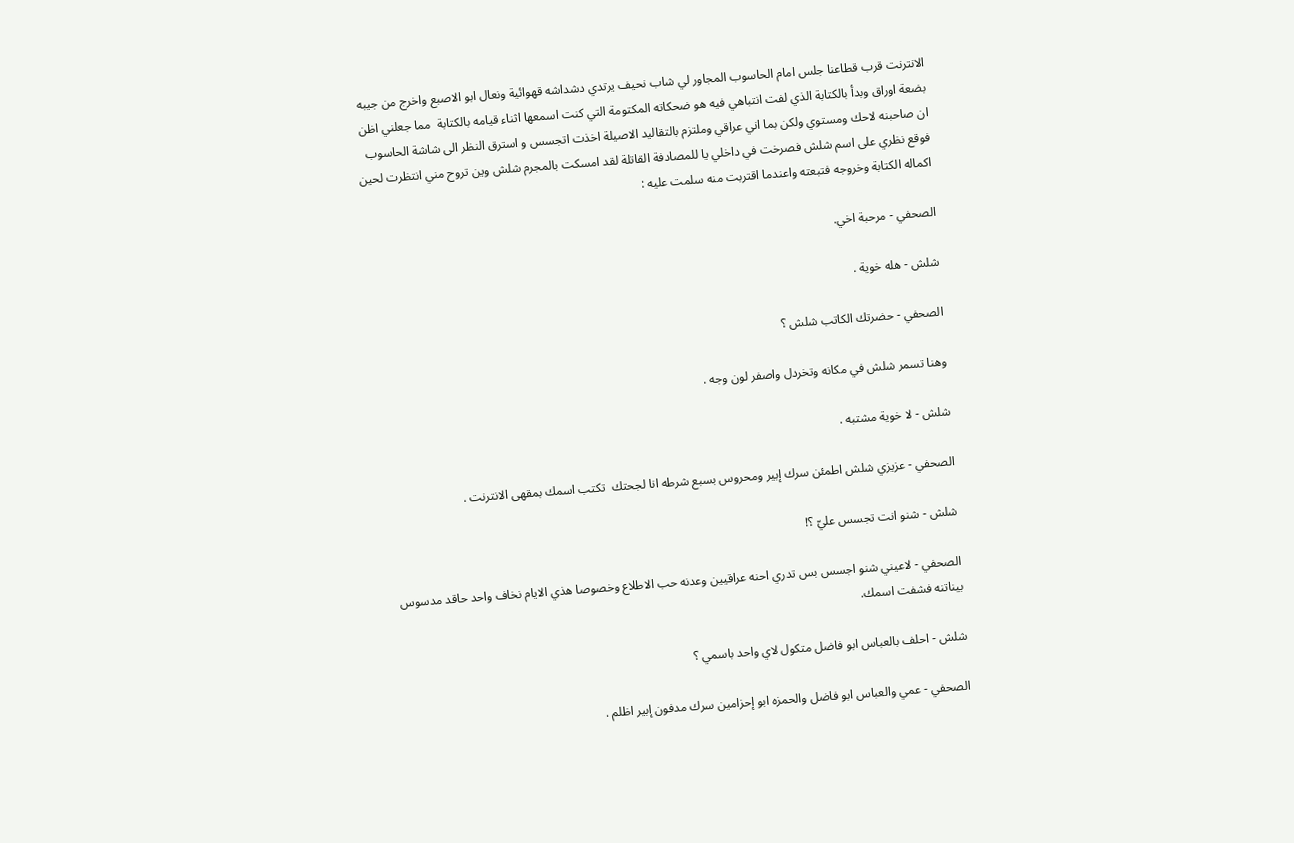الانترنت قرب قطاعنا جلس امام الحاسوب المجاور لي شاب نحيف يرتدي دشداشه قهوائية ونعال ابو الاصبع واخرج من جيبه بضعة اوراق وبدأ بالكتابة الذي لفت انتباهي فيه هو ضحكاته المكتومة التي كنت اسمعها اثناء قيامه بالكتابة  مما جعلني اظن ان صاحبنه لاحك ومستوي ولكن بما اني عراقي وملتزم بالتقاليد الاصيلة اخذت اتجسس و استرق النظر الى شاشة الحاسوب فوقع نظري على اسم شلش فصرخت في داخلي يا للمصادفة القاتلة لقد امسكت بالمجرم شلش وين تروح مني انتظرت لحين اكماله الكتابة وخروجه فتبعته واعندما اقتربت منه سلمت عليه :

الصحفي - مرحبة اخي.

شلش - هله خوية .

الصحفي - حضرتك الكاتب شلش ؟

وهنا تسمر شلش في مكانه وتخردل واصفر لون وجه .

شلش - لا خوية مشتبه .

الصحفي - عزيزي شلش اطمئن سرك إبير ومحروس بسبع شرطه انا لجحتك  تكتب اسمك بمقهى الانترنت .

شلش - شنو انت تجسس عليّ ؟!

الصحفي - لاعيني شنو اجسس بس تدري احنه عراقيين وعدنه حب الاطلاع وخصوصا هذي الايام نخاف واحد حاقد مدسوس بيناتنه فشفت اسمك.

شلش - احلف بالعباس ابو فاضل متكول لاي واحد باسمي ؟

الصحفي - عمي والعباس ابو فاضل والحمزه ابو إحزامين سرك مدفون إبير اظلم .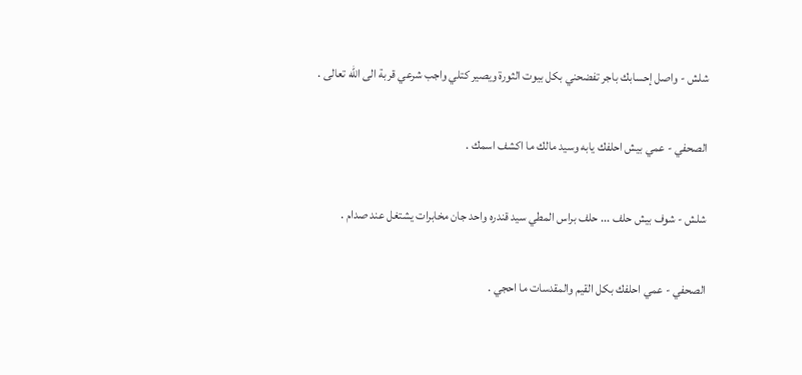شلش - واصل إحسابك باجر تفضحني بكل بيوت الثورة ويصير كتلي واجب شرعي قربة الى الله تعالى .

الصحفي - عمي بيش احلفك يابه وسيد مالك ما اكشف اسمك .

شلش - شوف بيش حلف ... حلف براس المطي سيد قندره واحد جان مخابرات يشتغل عند صدام .

الصحفي - عمي احلفك بكل القيم والمقدسات ما احجي .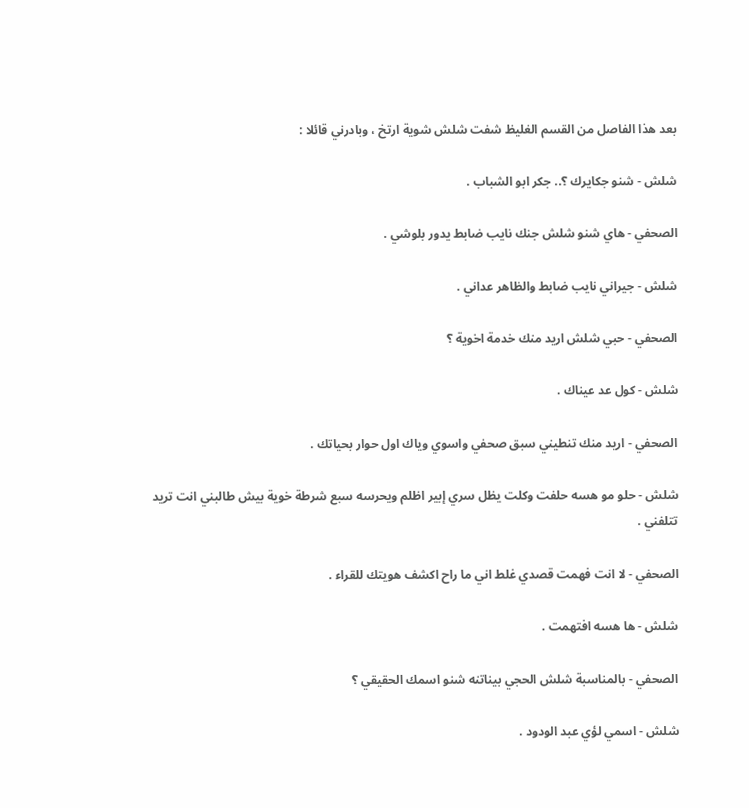بعد هذا الفاصل من القسم الغليظ شفت شلش شوية ارتخ ، وبادرني قائلا :

شلش - شنو جكايرك ؟.. جكر ابو الشباب .

الصحفي - هاي شنو شلش جنك نايب ضابط يدور بلوشي .

شلش - جيراني نايب ضابط والظاهر عداني .

الصحفي - حبي شلش اريد منك خدمة اخوية ؟

شلش - كول عد عيناك .

الصحفي - اريد منك تنطيني سبق صحفي واسوي وياك اول حوار بحياتك .

شلش - حلو مو هسه حلفت وكلت يظل سري إبير اظلم ويحرسه سبع شرطة خوية بيش طالبني انت تريد تتلفني .

الصحفي - لا انت فهمت قصدي غلط اني ما راح اكشف هويتك للقراء .

شلش - ها هسه افتهمت .

الصحفي - بالمناسبة شلش الحجي بيناتنه شنو اسمك الحقيقي ؟

شلش - اسمي لؤي عبد الودود .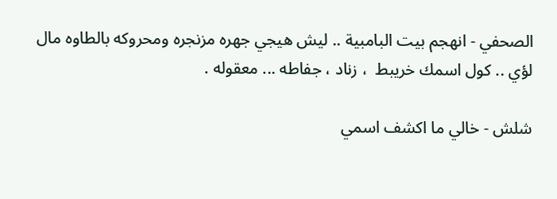الصحفي - انهجم بيت البامبية .. ليش هيجي جهره مزنجره ومحروكه بالطاوه مال لؤي .. كول اسمك خريبط  ، زناد ، جفاطه ... معقوله .

شلش - خالي ما اكشف اسمي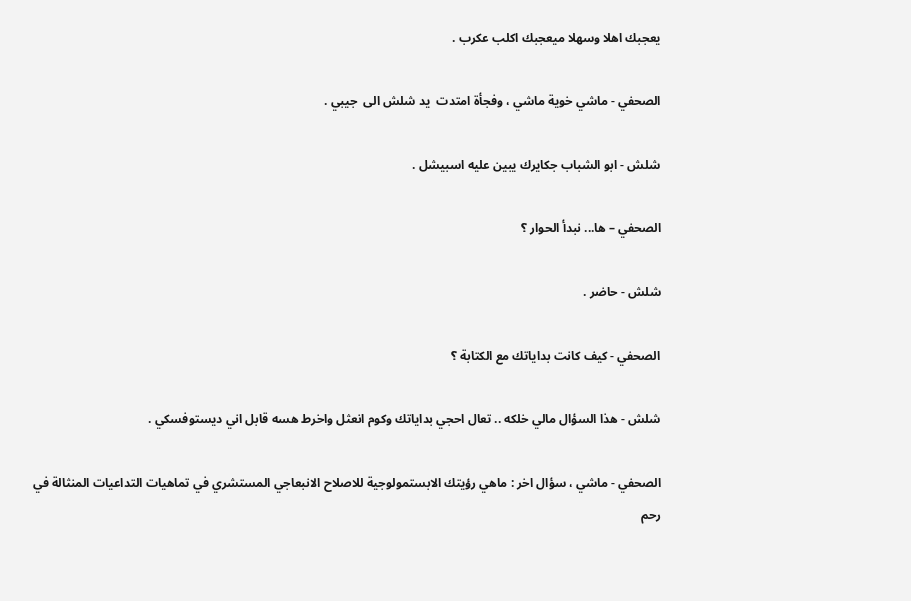يعجبك اهلا وسهلا ميعجبك اكلب عكرب .

الصحفي - ماشي خوية ماشي ، وفجأة امتدت  يد شلش الى  جيبي .

شلش - ابو الشباب جكايرك يبين عليه اسبيشل .

الصحفي – ها... نبدأ الحوار ؟

شلش - حاضر .

الصحفي - كيف كانت بداياتك مع الكتابة ؟

شلش - هذا السؤال مالي خلكه .. تعال احجي بداياتك وكوم انعثل واخرط هسه قابل اني ديستوفسكي .

الصحفي - ماشي ، سؤال اخر : ماهي رؤيتك الابستمولوجية للاصلاح الانبعاجي المستشري في تماهيات التداعيات المنثالة في رحم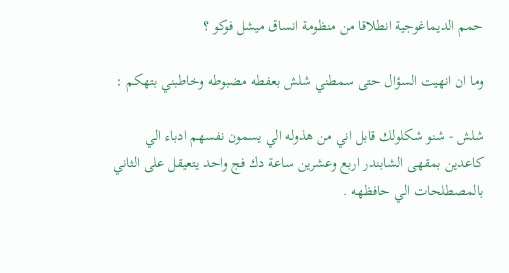حمم الديماغوجية انطلاقا من منظومة انساق ميشل فوكو ؟

وما ان انهيت السؤال حتى سمطني شلش بعفطه مضبوطه وخاطبني بتهكم :

شلش - شنو شكلولك قابل اني من هذوله الي يسمون نفسهم ادباء الي كاعدين بمقهى الشابندر اربع وعشرين ساعة دك فج واحد يتعيقل على الثاني بالمصطلحات الي حافظهه .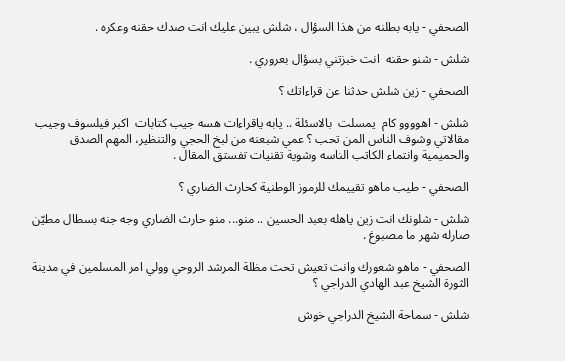الصحفي - يابه بطلنه من هذا السؤال ، شلش يبين عليك انت صدك حقنه وعكره .

شلش - شنو حقنه  انت خبزتني بسؤال بعروري .

الصحفي - زين شلش حدثنا عن قراءاتك ؟

شلش - اهوووو كام  يمسلت  بالاسئلة .. يابه ياقراءات هسه جيب كتابات  اكبر فيلسوف وجيب مقالاتي وشوف الناس المن تحب ؟ عمي شبعنه من لبخ الحجي والتنظير، المهم الصدق والحميمية وانتماء الكاتب الناسه وشوية تقنيات تفستق المقال .

الصحفي - طيب ماهو تقييمك للرموز الوطنية كحارث الضاري ؟

شلش - شلونك انت زين ياهله بعبد الحسين .. منو... منو حارث الضاري وجه جنه بسطال مطيّن صارله شهر ما مصبوغ .

الصحفي - ماهو شعورك وانت تعيش تحت مظلة المرشد الروحي وولي امر المسلمين في مدينة الثورة الشيخ عبد الهادي الدراجي ؟

شلش - سماحة الشيخ الدراجي خوش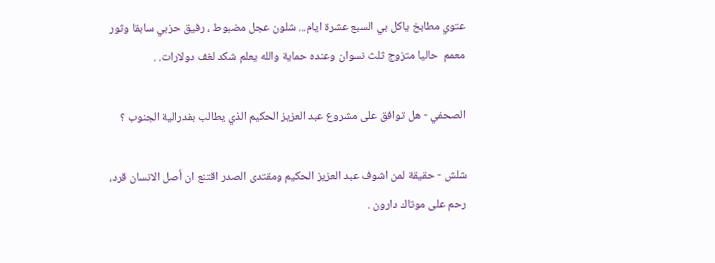عتوي مطابخ ياكل بي السبع عشرة ايام... شلون عجل مضبوط ، رفيق حزبي سابقا وثور معمم  حاليا متزوج ثلث نسوان وعنده حماية والله يعلم شكد لغف دولارات. .

الصحفي - هل توافق على مشروع عبد العزيز الحكيم الذي يطالب بفدرالية الجنوب ؟

شلش - حقيقة لمن اشوف عبد العزيز الحكيم ومقتدى الصدر اقتنع ان أصل الانسان قرد، رحم على موتاك دارون .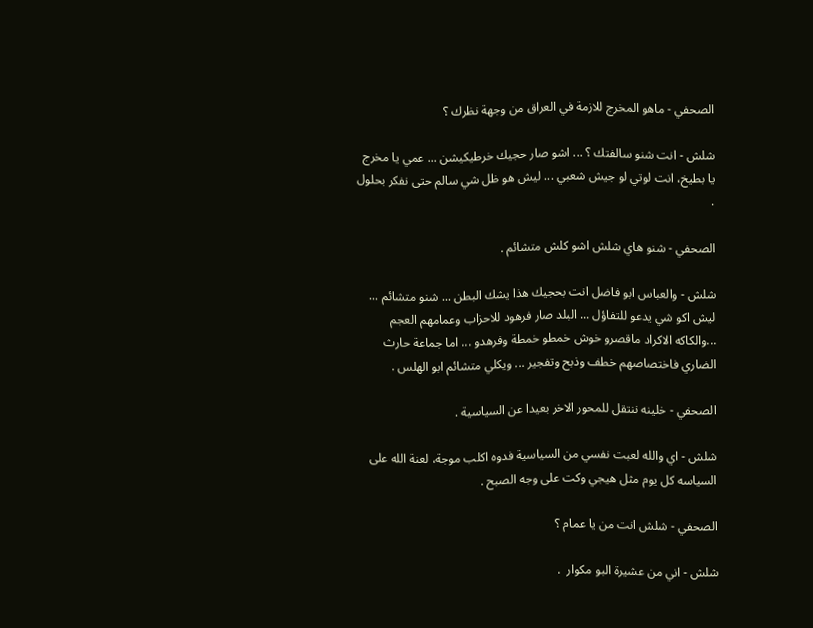الصحفي - ماهو المخرج للازمة في العراق من وجهة نظرك ؟

شلش - انت شنو سالفتك ؟ ... اشو صار حجيك خرطيكيشن ... عمي يا مخرج يا بطيخ، انت لوتي لو جيش شعبي ... ليش هو ظل شي سالم حتى نفكر بحلول .

الصحفي - شنو هاي شلش اشو كلش متشائم .

شلش - والعباس ابو فاضل انت بحجيك هذا يشك البطن ... شنو متشائم ... ليش اكو شي يدعو للتفاؤل ... البلد صار فرهود للاحزاب وعمامهم العجم ...والكاكه الاكراد ماقصرو خوش خمطو خمطة وفرهدو ... اما جماعة حارث الضاري فاختصاصهم خطف وذبح وتفجير ... ويكلي متشائم ابو الهلس .

الصحفي - خلينه ننتقل للمحور الاخر بعيدا عن السياسية .

شلش - اي والله لعبت نفسي من السياسية فدوه اكلب موجة، لعنة الله على السياسه كل يوم مثل هيجي وكت على وجه الصبح .

الصحفي - شلش انت من يا عمام ؟

شلش - اني من عشيرة البو مكوار  .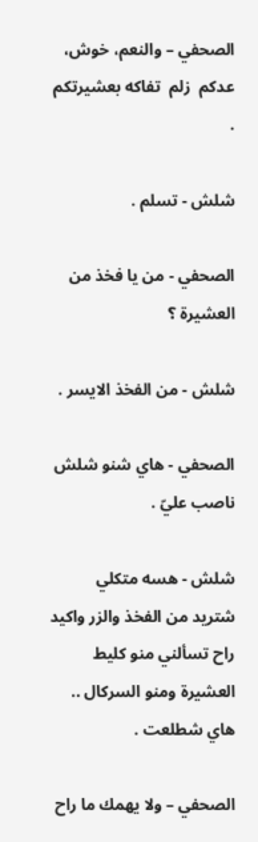الصحفي – والنعم، خوش، عدكم  زلم  تفاكه بعشيرتكم .

شلش - تسلم .

الصحفي - من يا فخذ من العشيرة ؟

شلش - من الفخذ الايسر .

الصحفي - هاي شنو شلش ناصب عليّ .

شلش - هسه متكلي شتريد من الفخذ والزر واكيد راح تسألني منو كليط العشيرة ومنو السركال .. هاي شطلعت .

الصحفي – ولا يهمك ما راح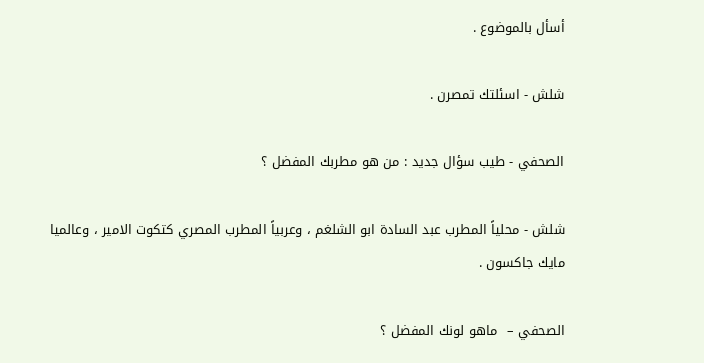أسأل بالموضوع .

شلش - اسئلتك تمصرن .

الصحفي - طيب سؤال جديد : من هو مطربك المفضل ؟

شلش - محلياً المطرب عبد السادة ابو الشلغم ، وعربياً المطرب المصري كتكوت الامير ، وعالميا مايك جاكسون .

الصحفي –  ماهو لونك المفضل ؟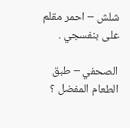شلش – احمر مقلم على بنفسجي .

الصحفي – طبق الطعام المفضل ؟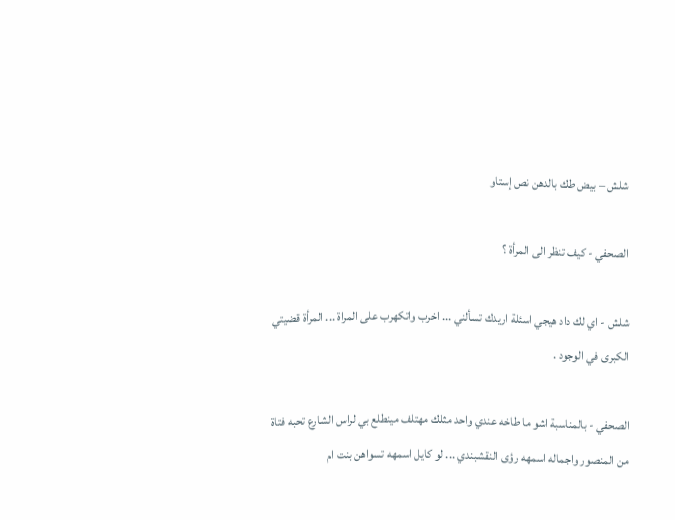شلش – بيض طك بالدهن نص إستاو

الصحفي - كيف تنظر الى المرأة ؟

شلش - اي لك داد هيجي اسئلة اريدك تسألني ... اخرب واتكهرب على المراة ... المرأة قضيتي الكبرى في الوجود .

الصحفي - بالمناسبة اشو ما طاخه عندي واحد مثلك مهتلف مينطلع بي لراس الشارع تحبه فتاة  من المنصور واجماله اسمهه رؤى النقشبندي ... لو كايل اسمهه تسواهن بنت ام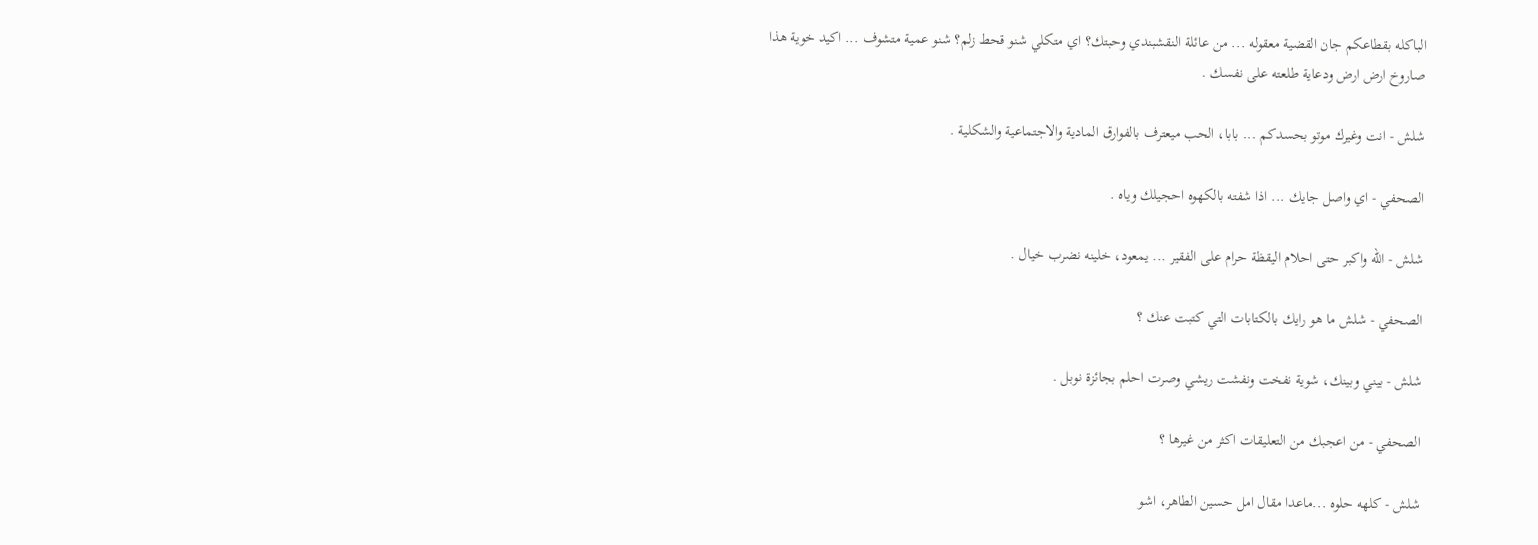الباكله بقطاعكم جان القضية معقوله ... من عائلة النقشبندي وحبتك؟ اي متكلي شنو قحط زلم؟ شنو عمية متشوف ... اكيد خوية هذا صاروخ ارض ارض ودعاية طلعته على نفسك .

شلش - انت وغيرك موتو بحسدكم ... بابا، الحب ميعترف بالفوارق المادية والاجتماعية والشكلية .

الصحفي - اي واصل جايك ... اذا شفته بالكهوه احجيلك وياه .

شلش - الله واكبر حتى احلام اليقظة حرام على الفقير ... يمعود، خلينه نضرب خيال .

الصحفي - شلش ما هو رايك بالكتابات التي كتبت عنك ؟

شلش - بيني وبينك، شوية نفخت ونفشت ريشي وصرت احلم بجائزة نوبل .

الصحفي - من اعجبك من التعليقات اكثر من غيرها ؟

شلش - كلهه حلوه ...ماعدا مقال امل حسين الطاهر، اشو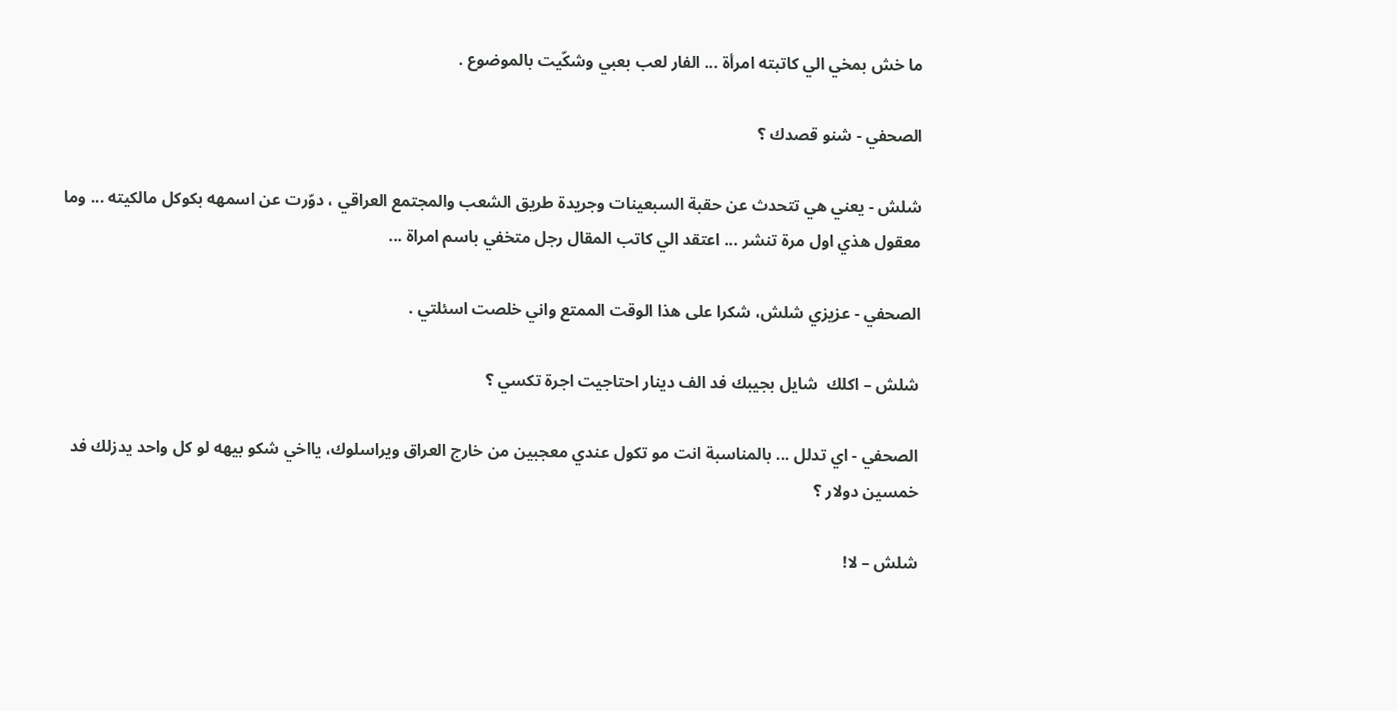ما خش بمخي الي كاتبته امرأة ... الفار لعب بعبي وشكّيت بالموضوع .

الصحفي - شنو قصدك ؟

شلش - يعني هي تتحدث عن حقبة السبعينات وجريدة طريق الشعب والمجتمع العراقي ، دوّرت عن اسمهه بكوكل مالكيته ... وما معقول هذي اول مرة تنشر ... اعتقد الي كاتب المقال رجل متخفي باسم امراة ...

الصحفي - عزيزي شلش، شكرا على هذا الوقت الممتع واني خلصت اسئلتي .

شلش – اكلك  شايل بجيبك فد الف دينار احتاجيت اجرة تكسي ؟

الصحفي - اي تدلل ... بالمناسبة انت مو تكول عندي معجبين من خارج العراق ويراسلوك، يااخي شكو بيهه لو كل واحد يدزلك فد خمسين دولار ؟

شلش – لا!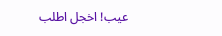عيب! اخجل اطلب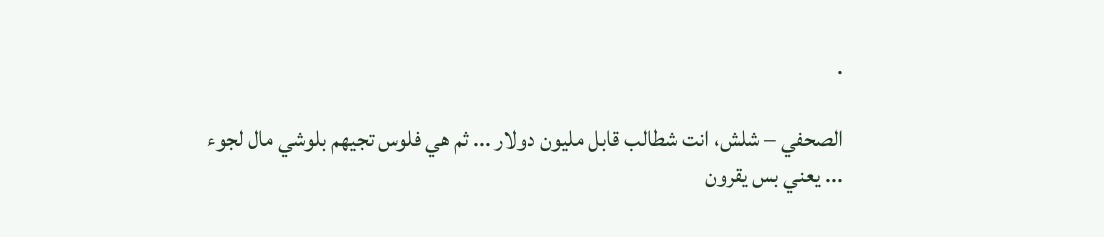.

الصحفي – شلش، انت شطالب قابل مليون دولار ... ثم هي فلوس تجيهم بلوشي مال لجوء ... يعني بس يقرون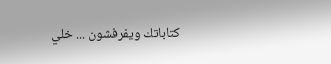كتاباتك ويفرفشون ... خلي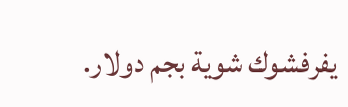يفرفشوك شوية بجم دولار.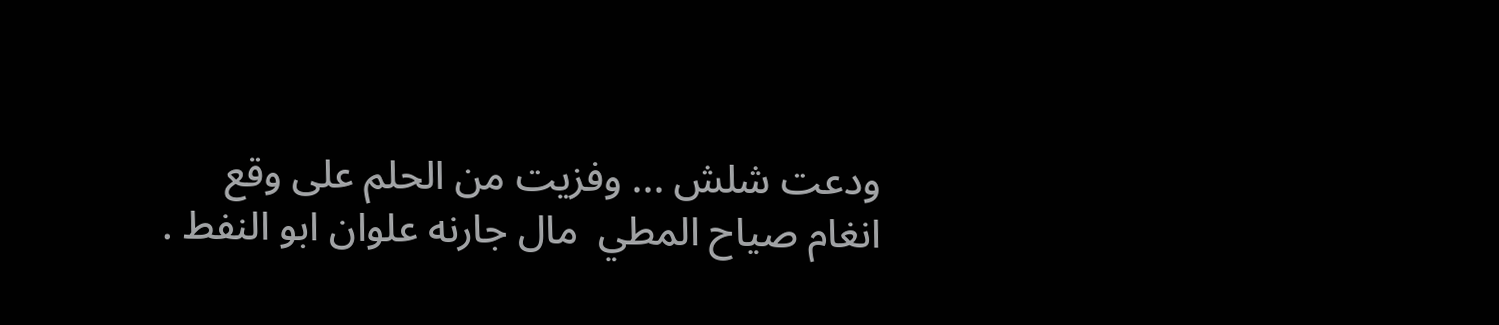ودعت شلش ... وفزيت من الحلم على وقع انغام صياح المطي  مال جارنه علوان ابو النفط .